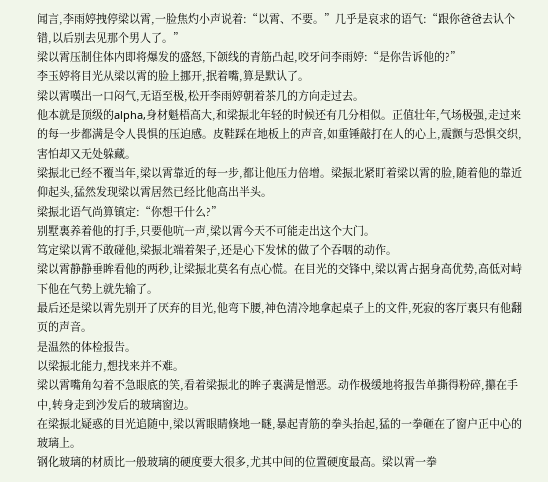闻言,李雨婷拽停梁以霄,一脸焦灼小声说着:“以霄、不要。”几乎是哀求的语气:“跟你爸爸去认个错,以后别去见那个男人了。”
梁以霄压制住体内即将爆发的盛怒,下颌线的青筋凸起,咬牙问李雨婷:“是你告诉他的?”
李玉婷将目光从梁以霄的脸上挪开,抿着嘴,算是默认了。
梁以霄嘆出一口闷气,无语至极,松开李雨婷朝着茶几的方向走过去。
他本就是顶级的alpha,身材魁梧高大,和梁振北年轻的时候还有几分相似。正值壮年,气场极强,走过来的每一步都满是令人畏惧的压迫感。皮鞋踩在地板上的声音,如重锤敲打在人的心上,震颤与恐惧交织,害怕却又无处躲藏。
梁振北已经不覆当年,梁以霄靠近的每一步,都让他压力倍增。梁振北紧盯着梁以霄的脸,随着他的靠近仰起头,猛然发现梁以霄居然已经比他高出半头。
梁振北语气尚算镇定:“你想干什么?”
别墅裏养着他的打手,只要他吭一声,梁以霄今天不可能走出这个大门。
笃定梁以霄不敢碰他,梁振北端着架子,还是心下发怵的做了个吞咽的动作。
梁以霄静静垂眸看他的两秒,让梁振北莫名有点心慌。在目光的交锋中,梁以霄占据身高优势,高低对峙下他在气势上就先输了。
最后还是梁以霄先别开了厌弃的目光,他弯下腰,神色清冷地拿起桌子上的文件,死寂的客厅裏只有他翻页的声音。
是温然的体检报告。
以梁振北能力,想找来并不难。
梁以霄嘴角勾着不急眼底的笑,看着梁振北的眸子裏满是憎恶。动作极缓地将报告单撕得粉碎,攥在手中,转身走到沙发后的玻璃窗边。
在梁振北疑惑的目光追随中,梁以霄眼睛倏地一瞇,暴起青筋的拳头抬起,猛的一拳砸在了窗户正中心的玻璃上。
钢化玻璃的材质比一般玻璃的硬度要大很多,尤其中间的位置硬度最高。梁以霄一拳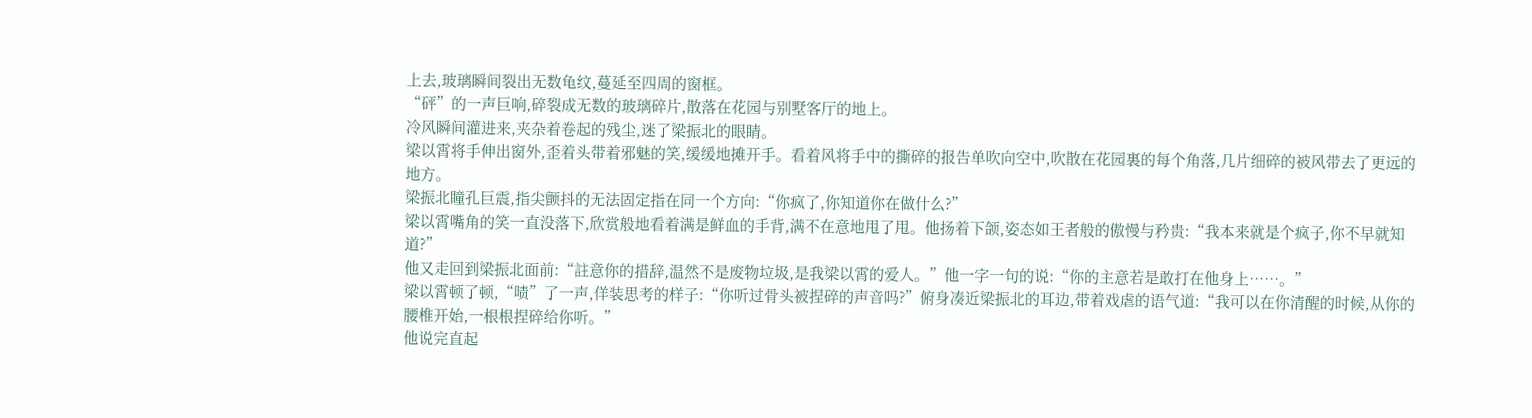上去,玻璃瞬间裂出无数龟纹,蔓延至四周的窗框。
“砰”的一声巨响,碎裂成无数的玻璃碎片,散落在花园与别墅客厅的地上。
冷风瞬间灌进来,夹杂着卷起的残尘,迷了梁振北的眼睛。
梁以霄将手伸出窗外,歪着头带着邪魅的笑,缓缓地摊开手。看着风将手中的撕碎的报告单吹向空中,吹散在花园裏的每个角落,几片细碎的被风带去了更远的地方。
梁振北瞳孔巨震,指尖颤抖的无法固定指在同一个方向:“你疯了,你知道你在做什么?”
梁以霄嘴角的笑一直没落下,欣赏般地看着满是鲜血的手背,满不在意地甩了甩。他扬着下颌,姿态如王者般的傲慢与矜贵:“我本来就是个疯子,你不早就知道?”
他又走回到梁振北面前:“註意你的措辞,温然不是废物垃圾,是我梁以霄的爱人。”他一字一句的说:“你的主意若是敢打在他身上……。”
梁以霄顿了顿,“啧”了一声,佯装思考的样子:“你听过骨头被捏碎的声音吗?”俯身凑近梁振北的耳边,带着戏虐的语气道:“我可以在你清醒的时候,从你的腰椎开始,一根根捏碎给你听。”
他说完直起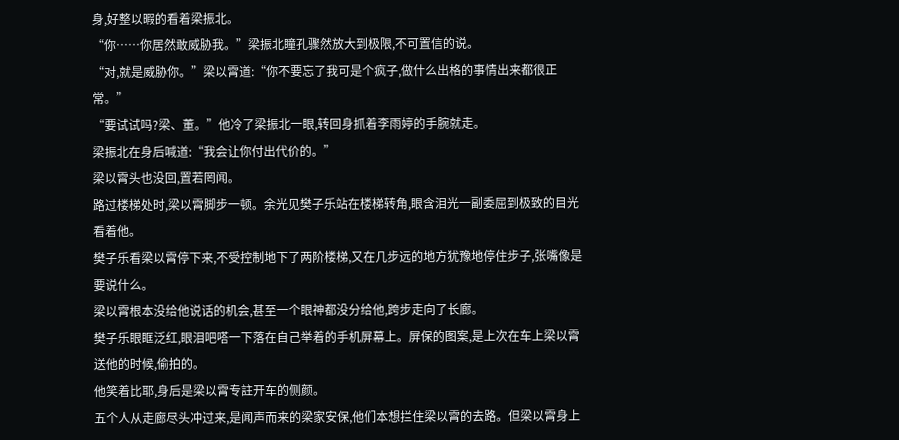身,好整以暇的看着梁振北。
“你……你居然敢威胁我。”梁振北瞳孔骤然放大到极限,不可置信的说。
“对,就是威胁你。”梁以霄道:“你不要忘了我可是个疯子,做什么出格的事情出来都很正常。”
“要试试吗?梁、董。”他冷了梁振北一眼,转回身抓着李雨婷的手腕就走。
梁振北在身后喊道:“我会让你付出代价的。”
梁以霄头也没回,置若罔闻。
路过楼梯处时,梁以霄脚步一顿。余光见樊子乐站在楼梯转角,眼含泪光一副委屈到极致的目光看着他。
樊子乐看梁以霄停下来,不受控制地下了两阶楼梯,又在几步远的地方犹豫地停住步子,张嘴像是要说什么。
梁以霄根本没给他说话的机会,甚至一个眼神都没分给他,跨步走向了长廊。
樊子乐眼眶泛红,眼泪吧嗒一下落在自己举着的手机屏幕上。屏保的图案,是上次在车上梁以霄送他的时候,偷拍的。
他笑着比耶,身后是梁以霄专註开车的侧颜。
五个人从走廊尽头冲过来,是闻声而来的梁家安保,他们本想拦住梁以霄的去路。但梁以霄身上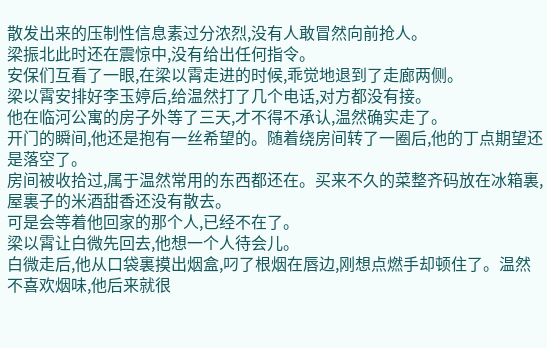散发出来的压制性信息素过分浓烈,没有人敢冒然向前抢人。
梁振北此时还在震惊中,没有给出任何指令。
安保们互看了一眼,在梁以霄走进的时候,乖觉地退到了走廊两侧。
梁以霄安排好李玉婷后,给温然打了几个电话,对方都没有接。
他在临河公寓的房子外等了三天,才不得不承认,温然确实走了。
开门的瞬间,他还是抱有一丝希望的。随着绕房间转了一圈后,他的丁点期望还是落空了。
房间被收拾过,属于温然常用的东西都还在。买来不久的菜整齐码放在冰箱裏,屋裏子的米酒甜香还没有散去。
可是会等着他回家的那个人,已经不在了。
梁以霄让白微先回去,他想一个人待会儿。
白微走后,他从口袋裏摸出烟盒,叼了根烟在唇边,刚想点燃手却顿住了。温然不喜欢烟味,他后来就很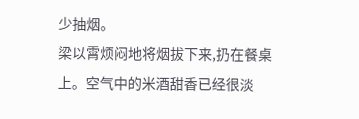少抽烟。
梁以霄烦闷地将烟拔下来,扔在餐桌上。空气中的米酒甜香已经很淡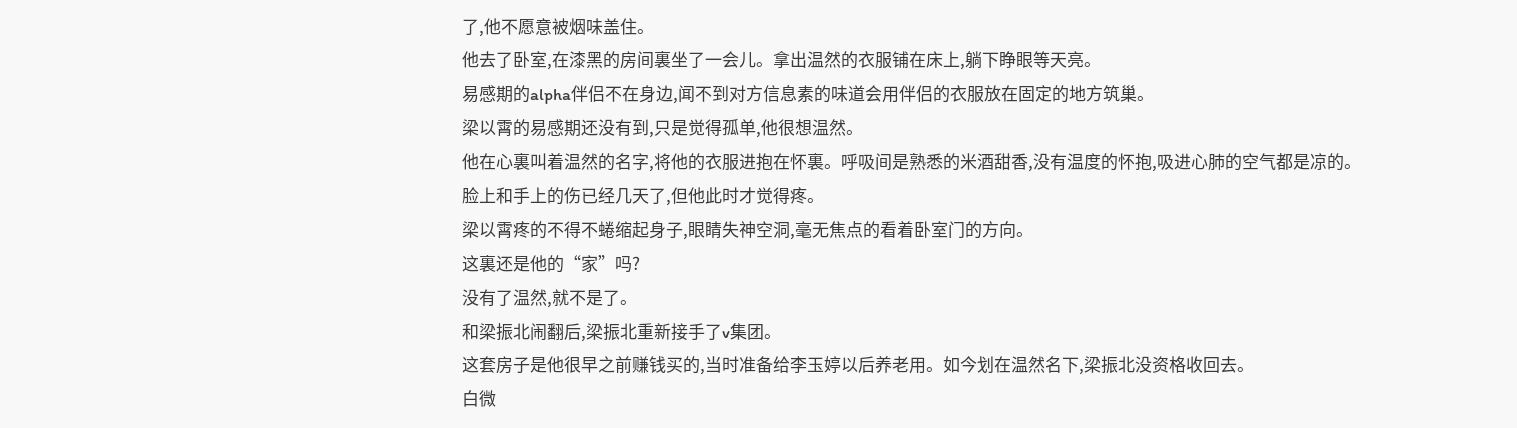了,他不愿意被烟味盖住。
他去了卧室,在漆黑的房间裏坐了一会儿。拿出温然的衣服铺在床上,躺下睁眼等天亮。
易感期的alpha伴侣不在身边,闻不到对方信息素的味道会用伴侣的衣服放在固定的地方筑巢。
梁以霄的易感期还没有到,只是觉得孤单,他很想温然。
他在心裏叫着温然的名字,将他的衣服进抱在怀裏。呼吸间是熟悉的米酒甜香,没有温度的怀抱,吸进心肺的空气都是凉的。
脸上和手上的伤已经几天了,但他此时才觉得疼。
梁以霄疼的不得不蜷缩起身子,眼睛失神空洞,毫无焦点的看着卧室门的方向。
这裏还是他的“家”吗?
没有了温然,就不是了。
和梁振北闹翻后,梁振北重新接手了v集团。
这套房子是他很早之前赚钱买的,当时准备给李玉婷以后养老用。如今划在温然名下,梁振北没资格收回去。
白微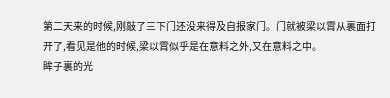第二天来的时候,刚敲了三下门还没来得及自报家门。门就被梁以霄从裏面打开了,看见是他的时候,梁以霄似乎是在意料之外,又在意料之中。
眸子裏的光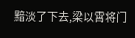黯淡了下去,梁以霄将门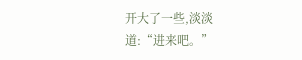开大了一些,淡淡道:“进来吧。”